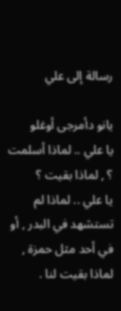رسالة إلى علي

يانو دأمرجى أوغلو
يا علي .. لماذا أسلمت ؟ , لماذا بقيت ؟
يا علي .. لماذا لم تستشهد في البدر , أو في أحد مثل حمزة , لماذا بقيت لنا .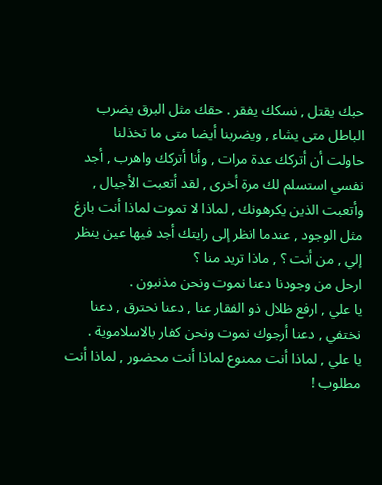حبك يقتل , نسكك يفقر . حقك مثل البرق يضرب الباطل متى يشاء , ويضربنا أيضا متى ما تخذلنا
حاولت أن أتركك عدة مرات , وأنا أتركك واهرب , أجد نفسي استسلم لك مرة أخرى , لقد أتعبت الأجيال , وأتعبت الذين يكرهونك , لماذا لا تموت لماذا أنت بازغ مثل الوجود , عندما انظر إلى رايتك أجد فيها عين ينظر إلي , من أنت ؟ , ماذا تريد منا ؟
ارحل من وجودنا دعنا نموت ونحن مذنبون .
يا علي , ارفع ظلال ذو الفقار عنا , دعنا نحترق , دعنا نختفي , دعنا أرجوك نموت ونحن كفار بالاسلاموية .
يا علي , لماذا أنت ممنوع لماذا أنت محضور , لماذا أنت مطلوب !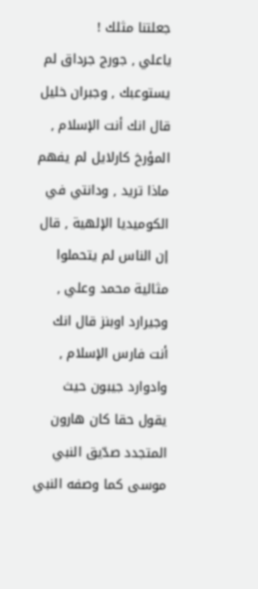جعلتنا مثلك !
ياعلي , جورج جرداق لم يستوعبك , وجبران خليل قال انك أنت الإسلام , المؤرخ كارلايل لم يفهم ماذا تريد , ودانتي في الكوميديا الإلهية , قال إن الناس لم يتحملوا مثالية محمد وعلي , وجيرارد اوبنز قال انك أنت فارس الإسلام , وادوارد جيبون حيث يقول حقا كان هارون المتجدد صدّيق النبي موسى كما وصفه النبي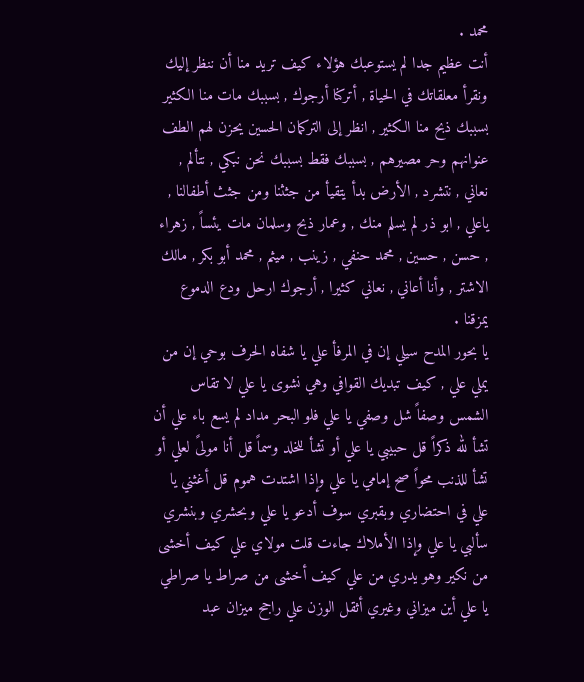محمد .
أنت عظيم جدا لم يستوعبك هؤلاء كيف تريد منا أن ننظر إليك ونقرأ معلقاتك في الحياة , أتركنا أرجوك , بسببك مات منا الكثير بسببك ذبح منا الكثير , انظر إلى التركمان الحسين يحزن لهم الطف عنوانهم وحر مصيرهم , بسببك فقط بسببك نحن نبكي , نتألم , نعاني , نتشرد , الأرض بدأ يتقيأ من جثثنا ومن جثث أطفالنا , ياعلي , ابو ذر لم يسلم منك , وعمار ذبح وسلمان مات يئساً , زهراء , حسن , حسين , محمد حنفي , زينب , ميثم , محمد أبو بكر , مالك الاشتر , وأنا أعاني , نعاني كثيرا , أرجوك ارحل ودع الدموع يمزقنا .
يا بحور المدح سيلي إن في المرفأ علي يا شفاه الحرف بوحي إن من يملي علي , كيف تبديك القوافي وهي نشوى يا علي لا تقاس الشمس وصفاً شل وصفي يا علي فلو البحر مداد لم يسع باء علي أن تشأ لله ذكراً قل حبيبي يا علي أو تشأ للخلد وسماً قل أنا مولىً لعلي أو تشأ للذنب محواً صح إمامي يا علي وإذا اشتدت هموم قل أغثني يا علي في احتضاري وبقبري سوف أدعو يا علي وبحشري وبنشري سألبي يا علي وإذا الأملاك جاءت قلت مولاي علي كيف أخشى من نكير وهو يدري من علي كيف أخشى من صراط يا صراطي يا علي أين ميزاني وغيري أثقل الوزن علي راجح ميزان عبد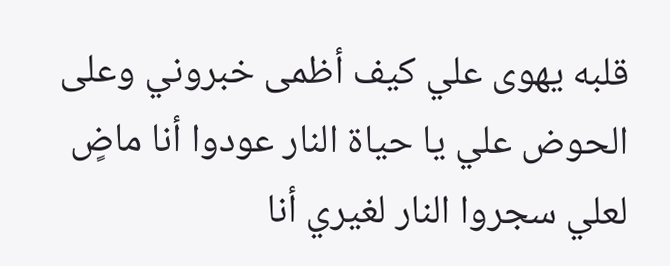قلبه يهوى علي كيف أظمى خبروني وعلى الحوض علي يا حياة النار عودوا أنا ماضٍ لعلي سجروا النار لغيري أنا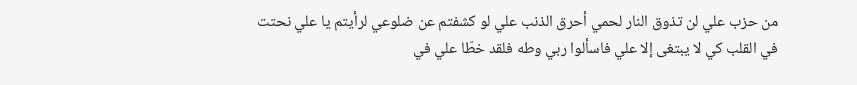من حزب علي لن تذوق النار لحمي أحرق الذنب علي لو كشفتم عن ضلوعي لرأيتم يا علي نحتت في القلب كي لا يبتغى إلا علي فاسألوا ربي وطه فلقد خطّا علي في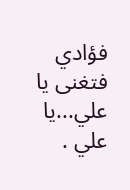فؤادي فتغنى يا علي...يا علي .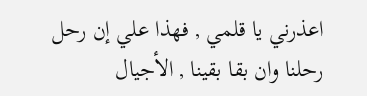اعذرني يا قلمي , فهذا علي إن رحل رحلنا وان بقا بقينا , الأجيال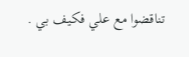تناقضوا مع علي فكيف بي .